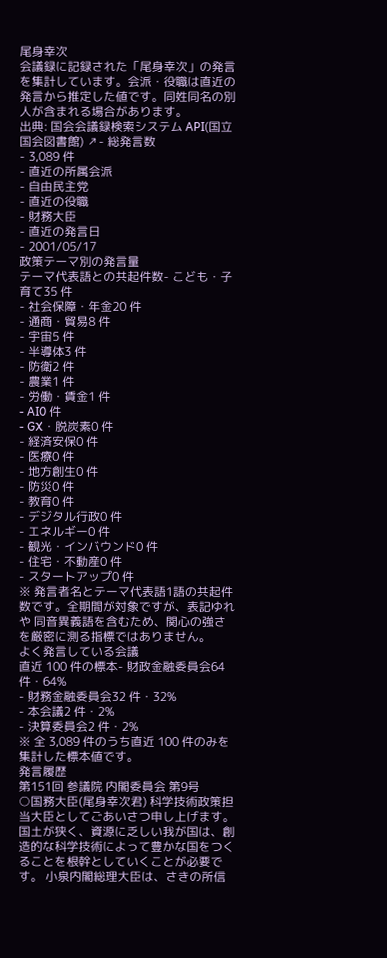尾身幸次
会議録に記録された「尾身幸次」の発言を集計しています。会派・役職は直近の発言から推定した値です。同姓同名の別人が含まれる場合があります。
出典: 国会会議録検索システム API(国立国会図書館) ↗- 総発言数
- 3,089 件
- 直近の所属会派
- 自由民主党
- 直近の役職
- 財務大臣
- 直近の発言日
- 2001/05/17
政策テーマ別の発言量
テーマ代表語との共起件数- こども・子育て35 件
- 社会保障・年金20 件
- 通商・貿易8 件
- 宇宙5 件
- 半導体3 件
- 防衛2 件
- 農業1 件
- 労働・賃金1 件
- AI0 件
- GX・脱炭素0 件
- 経済安保0 件
- 医療0 件
- 地方創生0 件
- 防災0 件
- 教育0 件
- デジタル行政0 件
- エネルギー0 件
- 観光・インバウンド0 件
- 住宅・不動産0 件
- スタートアップ0 件
※ 発言者名とテーマ代表語1語の共起件数です。全期間が対象ですが、表記ゆれや 同音異義語を含むため、関心の強さを厳密に測る指標ではありません。
よく発言している会議
直近 100 件の標本- 財政金融委員会64 件・64%
- 財務金融委員会32 件・32%
- 本会議2 件・2%
- 決算委員会2 件・2%
※ 全 3,089 件のうち直近 100 件のみを集計した標本値です。
発言履歴
第151回 参議院 内閣委員会 第9号
○国務大臣(尾身幸次君) 科学技術政策担当大臣としてごあいさつ申し上げます。 国土が狭く、資源に乏しい我が国は、創造的な科学技術によって豊かな国をつくることを根幹としていくことが必要です。 小泉内閣総理大臣は、さきの所信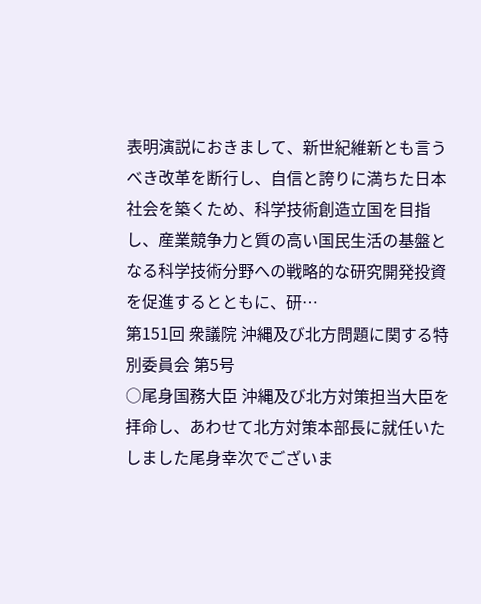表明演説におきまして、新世紀維新とも言うべき改革を断行し、自信と誇りに満ちた日本社会を築くため、科学技術創造立国を目指し、産業競争力と質の高い国民生活の基盤となる科学技術分野への戦略的な研究開発投資を促進するとともに、研…
第151回 衆議院 沖縄及び北方問題に関する特別委員会 第5号
○尾身国務大臣 沖縄及び北方対策担当大臣を拝命し、あわせて北方対策本部長に就任いたしました尾身幸次でございま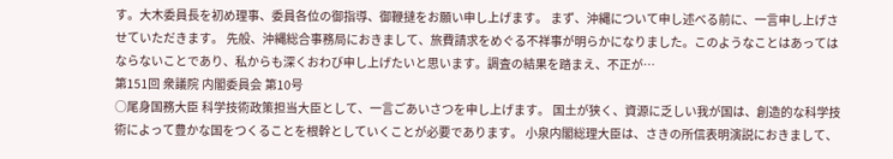す。大木委員長を初め理事、委員各位の御指導、御鞭撻をお願い申し上げます。 まず、沖縄について申し述べる前に、一言申し上げさせていただきます。 先般、沖縄総合事務局におきまして、旅費請求をめぐる不祥事が明らかになりました。このようなことはあってはならないことであり、私からも深くおわび申し上げたいと思います。調査の結果を踏まえ、不正が…
第151回 衆議院 内閣委員会 第10号
○尾身国務大臣 科学技術政策担当大臣として、一言ごあいさつを申し上げます。 国土が狭く、資源に乏しい我が国は、創造的な科学技術によって豊かな国をつくることを根幹としていくことが必要であります。 小泉内閣総理大臣は、さきの所信表明演説におきまして、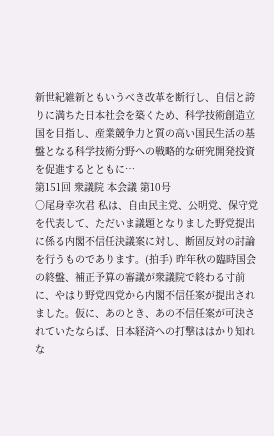新世紀維新ともいうべき改革を断行し、自信と誇りに満ちた日本社会を築くため、科学技術創造立国を目指し、産業競争力と質の高い国民生活の基盤となる科学技術分野への戦略的な研究開発投資を促進するとともに…
第151回 衆議院 本会議 第10号
○尾身幸次君 私は、自由民主党、公明党、保守党を代表して、ただいま議題となりました野党提出に係る内閣不信任決議案に対し、断固反対の討論を行うものであります。(拍手) 昨年秋の臨時国会の終盤、補正予算の審議が衆議院で終わる寸前に、やはり野党四党から内閣不信任案が提出されました。仮に、あのとき、あの不信任案が可決されていたならば、日本経済への打撃ははかり知れな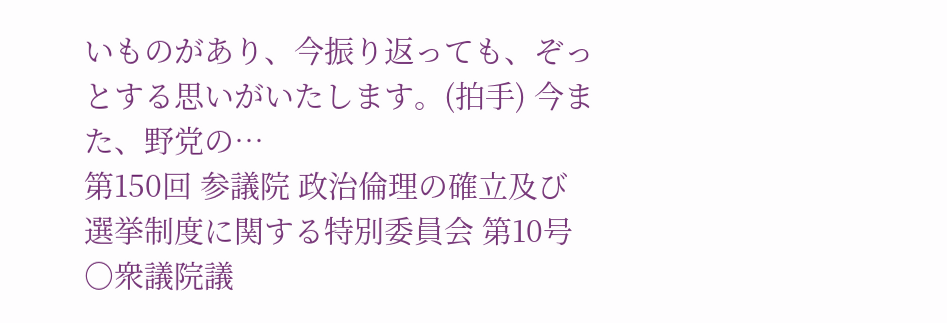いものがあり、今振り返っても、ぞっとする思いがいたします。(拍手) 今また、野党の…
第150回 参議院 政治倫理の確立及び選挙制度に関する特別委員会 第10号
○衆議院議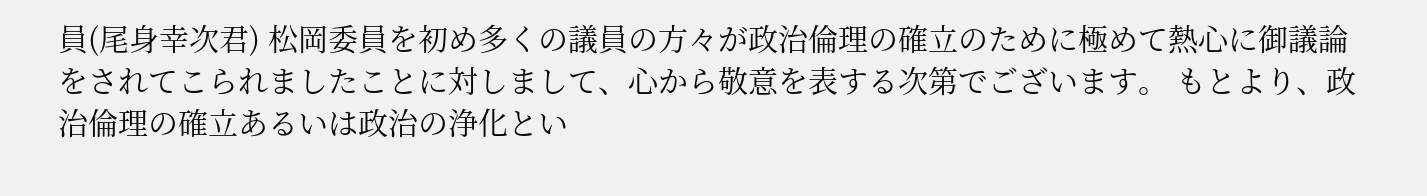員(尾身幸次君) 松岡委員を初め多くの議員の方々が政治倫理の確立のために極めて熱心に御議論をされてこられましたことに対しまして、心から敬意を表する次第でございます。 もとより、政治倫理の確立あるいは政治の浄化とい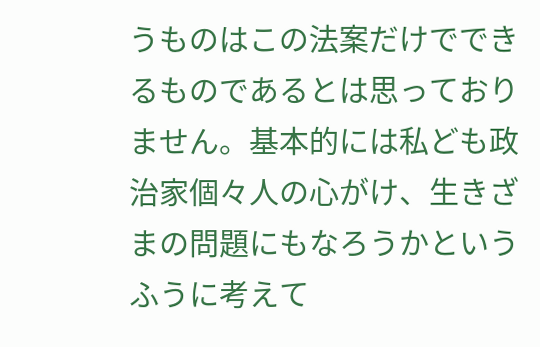うものはこの法案だけでできるものであるとは思っておりません。基本的には私ども政治家個々人の心がけ、生きざまの問題にもなろうかというふうに考えて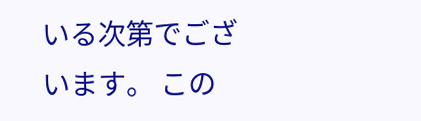いる次第でございます。 この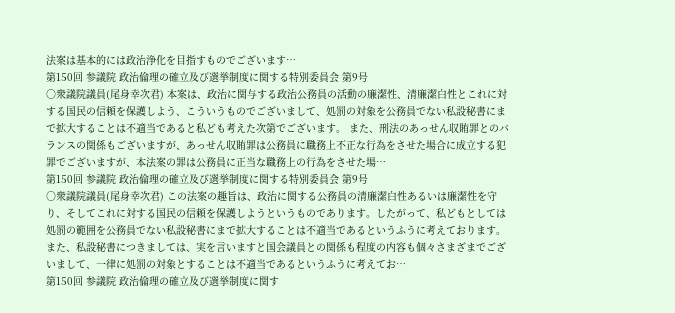法案は基本的には政治浄化を目指すものでございます…
第150回 参議院 政治倫理の確立及び選挙制度に関する特別委員会 第9号
○衆議院議員(尾身幸次君) 本案は、政治に関与する政治公務員の活動の廉潔性、清廉潔白性とこれに対する国民の信頼を保護しよう、こういうものでございまして、処罰の対象を公務員でない私設秘書にまで拡大することは不適当であると私ども考えた次第でございます。 また、刑法のあっせん収賄罪とのバランスの関係もございますが、あっせん収賄罪は公務員に職務上不正な行為をさせた場合に成立する犯罪でございますが、本法案の罪は公務員に正当な職務上の行為をさせた場…
第150回 参議院 政治倫理の確立及び選挙制度に関する特別委員会 第9号
○衆議院議員(尾身幸次君) この法案の趣旨は、政治に関する公務員の清廉潔白性あるいは廉潔性を守り、そしてこれに対する国民の信頼を保護しようというものであります。したがって、私どもとしては処罰の範囲を公務員でない私設秘書にまで拡大することは不適当であるというふうに考えております。また、私設秘書につきましては、実を言いますと国会議員との関係も程度の内容も個々さまざまでございまして、一律に処罰の対象とすることは不適当であるというふうに考えてお…
第150回 参議院 政治倫理の確立及び選挙制度に関す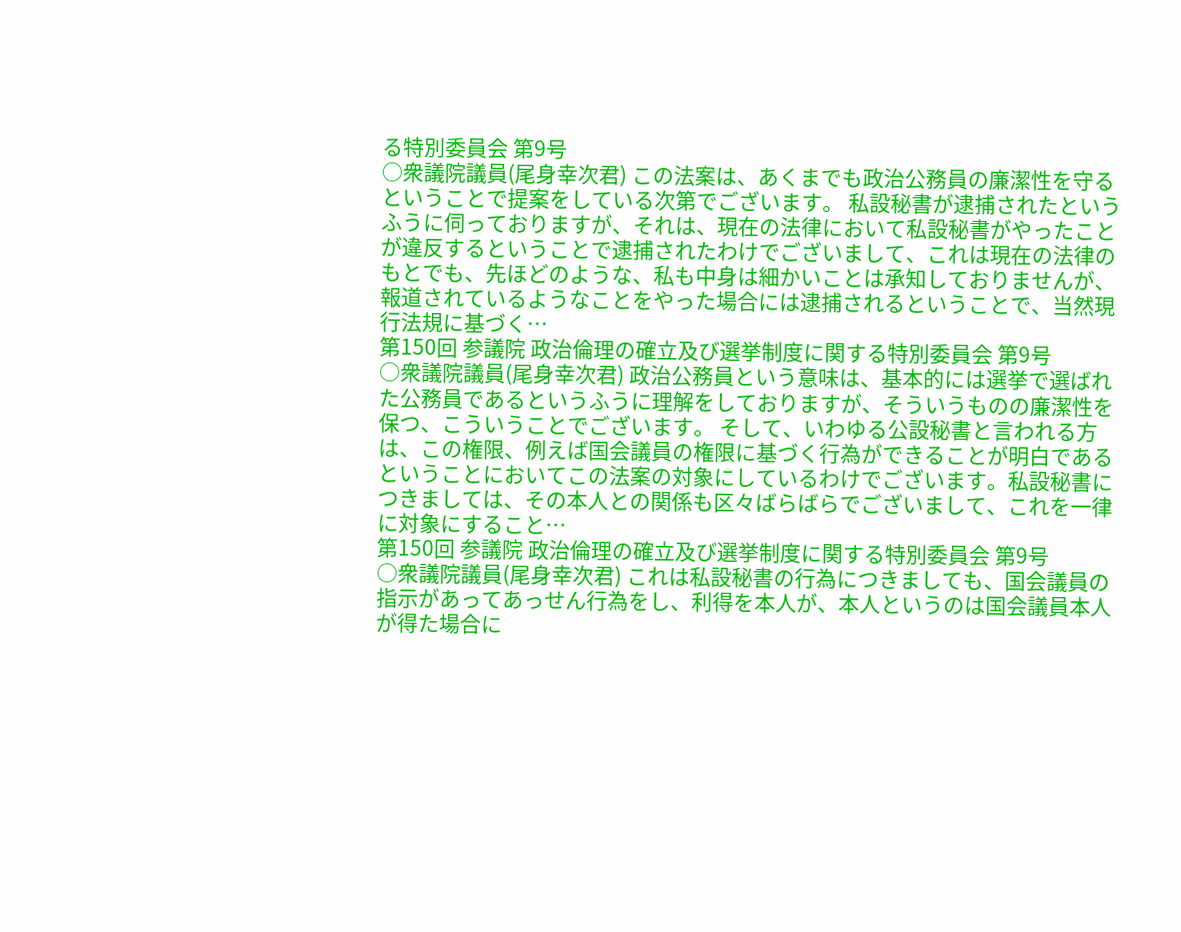る特別委員会 第9号
○衆議院議員(尾身幸次君) この法案は、あくまでも政治公務員の廉潔性を守るということで提案をしている次第でございます。 私設秘書が逮捕されたというふうに伺っておりますが、それは、現在の法律において私設秘書がやったことが違反するということで逮捕されたわけでございまして、これは現在の法律のもとでも、先ほどのような、私も中身は細かいことは承知しておりませんが、報道されているようなことをやった場合には逮捕されるということで、当然現行法規に基づく…
第150回 参議院 政治倫理の確立及び選挙制度に関する特別委員会 第9号
○衆議院議員(尾身幸次君) 政治公務員という意味は、基本的には選挙で選ばれた公務員であるというふうに理解をしておりますが、そういうものの廉潔性を保つ、こういうことでございます。 そして、いわゆる公設秘書と言われる方は、この権限、例えば国会議員の権限に基づく行為ができることが明白であるということにおいてこの法案の対象にしているわけでございます。私設秘書につきましては、その本人との関係も区々ばらばらでございまして、これを一律に対象にすること…
第150回 参議院 政治倫理の確立及び選挙制度に関する特別委員会 第9号
○衆議院議員(尾身幸次君) これは私設秘書の行為につきましても、国会議員の指示があってあっせん行為をし、利得を本人が、本人というのは国会議員本人が得た場合に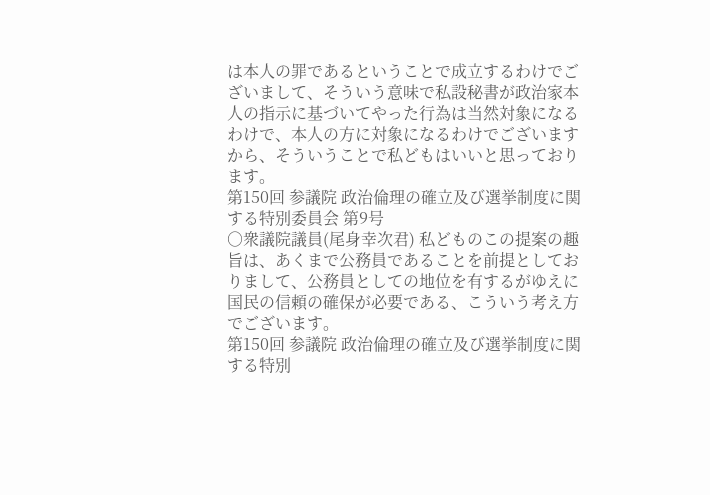は本人の罪であるということで成立するわけでございまして、そういう意味で私設秘書が政治家本人の指示に基づいてやった行為は当然対象になるわけで、本人の方に対象になるわけでございますから、そういうことで私どもはいいと思っております。
第150回 参議院 政治倫理の確立及び選挙制度に関する特別委員会 第9号
○衆議院議員(尾身幸次君) 私どものこの提案の趣旨は、あくまで公務員であることを前提としておりまして、公務員としての地位を有するがゆえに国民の信頼の確保が必要である、こういう考え方でございます。
第150回 参議院 政治倫理の確立及び選挙制度に関する特別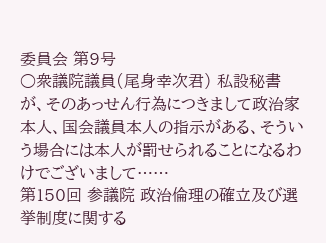委員会 第9号
○衆議院議員(尾身幸次君) 私設秘書が、そのあっせん行為につきまして政治家本人、国会議員本人の指示がある、そういう場合には本人が罰せられることになるわけでございまして……
第150回 参議院 政治倫理の確立及び選挙制度に関する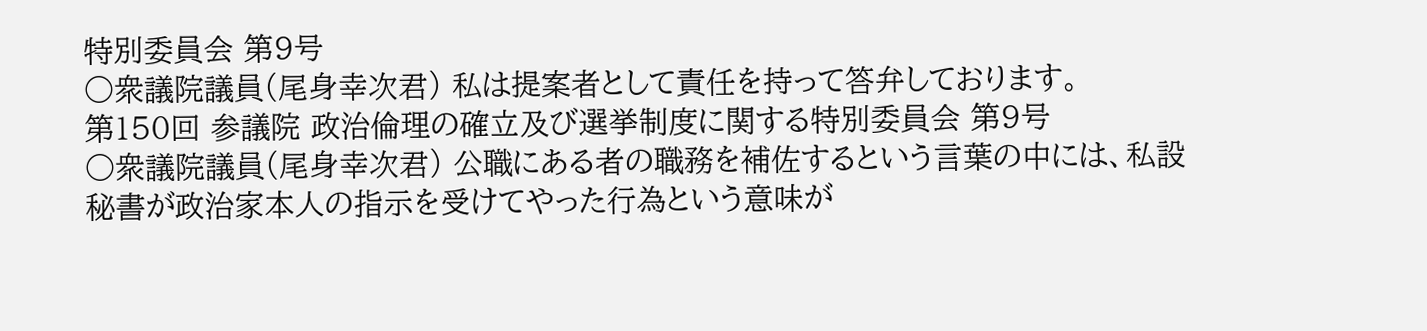特別委員会 第9号
○衆議院議員(尾身幸次君) 私は提案者として責任を持って答弁しております。
第150回 参議院 政治倫理の確立及び選挙制度に関する特別委員会 第9号
○衆議院議員(尾身幸次君) 公職にある者の職務を補佐するという言葉の中には、私設秘書が政治家本人の指示を受けてやった行為という意味が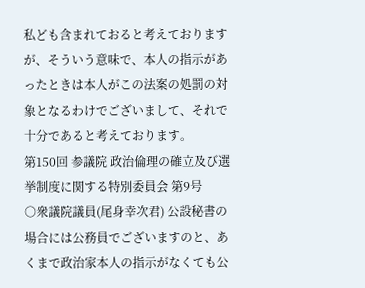私ども含まれておると考えておりますが、そういう意味で、本人の指示があったときは本人がこの法案の処罰の対象となるわけでございまして、それで十分であると考えております。
第150回 参議院 政治倫理の確立及び選挙制度に関する特別委員会 第9号
○衆議院議員(尾身幸次君) 公設秘書の場合には公務員でございますのと、あくまで政治家本人の指示がなくても公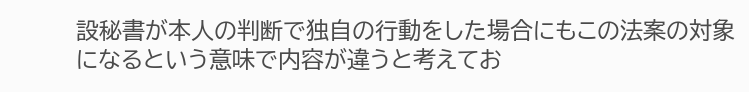設秘書が本人の判断で独自の行動をした場合にもこの法案の対象になるという意味で内容が違うと考えてお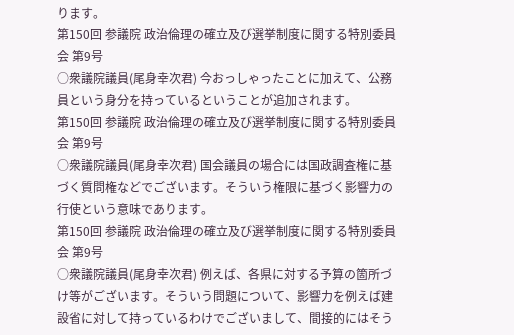ります。
第150回 参議院 政治倫理の確立及び選挙制度に関する特別委員会 第9号
○衆議院議員(尾身幸次君) 今おっしゃったことに加えて、公務員という身分を持っているということが追加されます。
第150回 参議院 政治倫理の確立及び選挙制度に関する特別委員会 第9号
○衆議院議員(尾身幸次君) 国会議員の場合には国政調査権に基づく質問権などでございます。そういう権限に基づく影響力の行使という意味であります。
第150回 参議院 政治倫理の確立及び選挙制度に関する特別委員会 第9号
○衆議院議員(尾身幸次君) 例えば、各県に対する予算の箇所づけ等がございます。そういう問題について、影響力を例えば建設省に対して持っているわけでございまして、間接的にはそう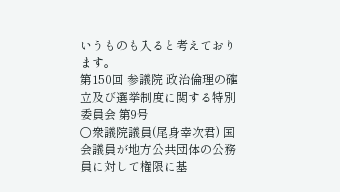いうものも入ると考えております。
第150回 参議院 政治倫理の確立及び選挙制度に関する特別委員会 第9号
○衆議院議員(尾身幸次君) 国会議員が地方公共団体の公務員に対して権限に基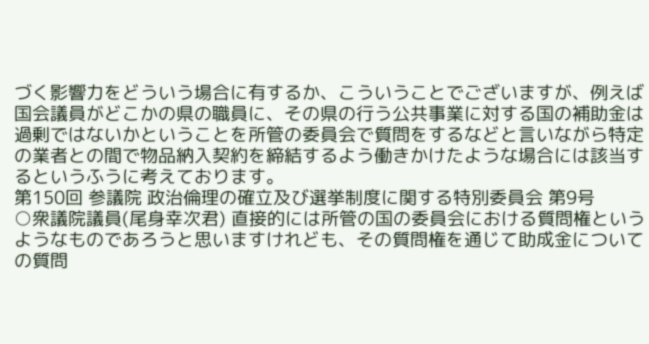づく影響力をどういう場合に有するか、こういうことでございますが、例えば国会議員がどこかの県の職員に、その県の行う公共事業に対する国の補助金は過剰ではないかということを所管の委員会で質問をするなどと言いながら特定の業者との間で物品納入契約を締結するよう働きかけたような場合には該当するというふうに考えております。
第150回 参議院 政治倫理の確立及び選挙制度に関する特別委員会 第9号
○衆議院議員(尾身幸次君) 直接的には所管の国の委員会における質問権というようなものであろうと思いますけれども、その質問権を通じて助成金についての質問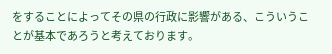をすることによってその県の行政に影響がある、こういうことが基本であろうと考えております。